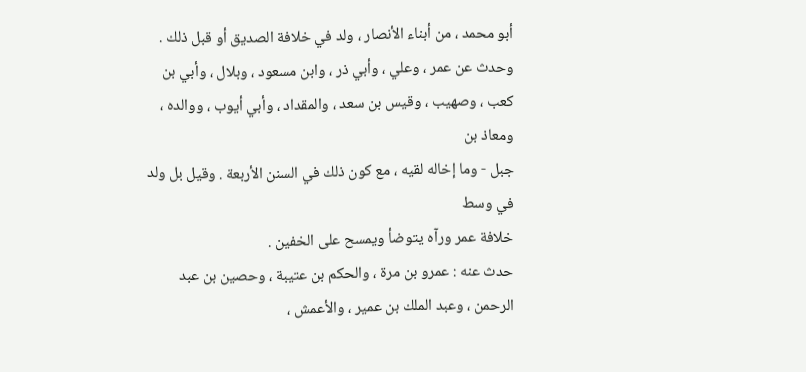أبو محمد ، من أبناء الأنصار ، ولد في خلافة الصديق أو قبل ذلك .
وحدث عن عمر ، وعلي ، وأبي ذر ، وابن مسعود ، وبلال ، وأبي بن
كعب ، وصهيب ، وقيس بن سعد ، والمقداد ، وأبي أيوب ، ووالده ، ومعاذ بن
جبل - وما إخاله لقيه ، مع كون ذلك في السنن الأربعة . وقيل بل ولد في وسط
خلافة عمر ورآه يتوضأ ويمسح على الخفين .
حدث عنه : عمرو بن مرة ، والحكم بن عتيبة ، وحصين بن عبد
الرحمن ، وعبد الملك بن عمير ، والأعمش ،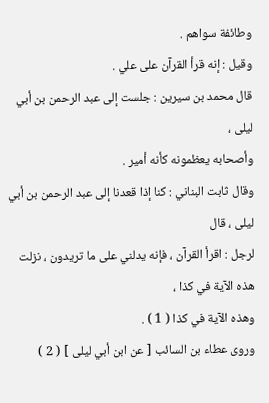وطائفة سواهم .
وقيل : إنه قرأ القرآن على علي .
قال محمد بن سيرين : جلست إلى عبد الرحمن بن أبي ليلى ،
وأصحابه يعظمونه كأنه أمير .
وقال ثابت البناني : كنا إذا قعدنا إلى عبد الرحمن بن أبي ليلى ، قال
لرجل : اقرأ القرآن ، فإنه يدلني على ما تريدون ، نزلت هذه الآية في كذا ،
وهذه الآية في كذا ( 1 ) .
وروى عطاء بن السائب [ عن ابن أبي ليلى ] ( 2 )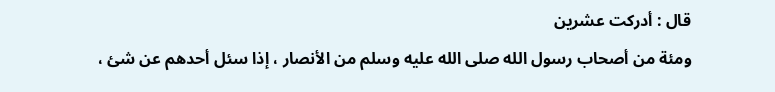قال : أدركت عشرين
ومئة من أصحاب رسول الله صلى الله عليه وسلم من الأنصار ، إذا سئل أحدهم عن شئ ،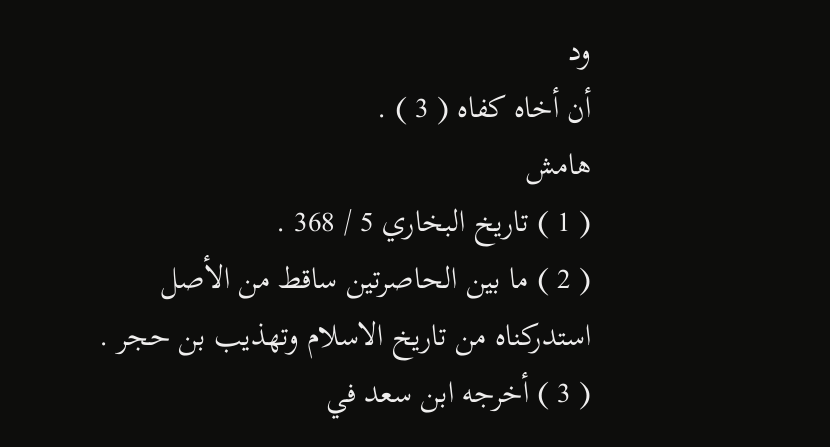ود
أن أخاه كفاه ( 3 ) .
هامش
( 1 ) تاريخ البخاري 5 / 368 .
( 2 ) ما بين الحاصرتين ساقط من الأصل استدركناه من تاريخ الاسلام وتهذيب بن حجر .
( 3 ) أخرجه ابن سعد في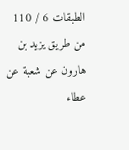الطبقات 6 / 110 من طريق يزيد بن هارون عن شعبة عن عطاء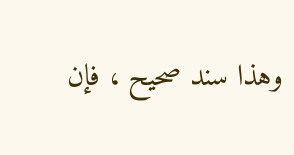وهذا سند صحيح ، فإن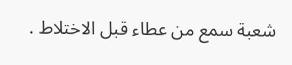شعبة سمع من عطاء قبل الاختلاط .